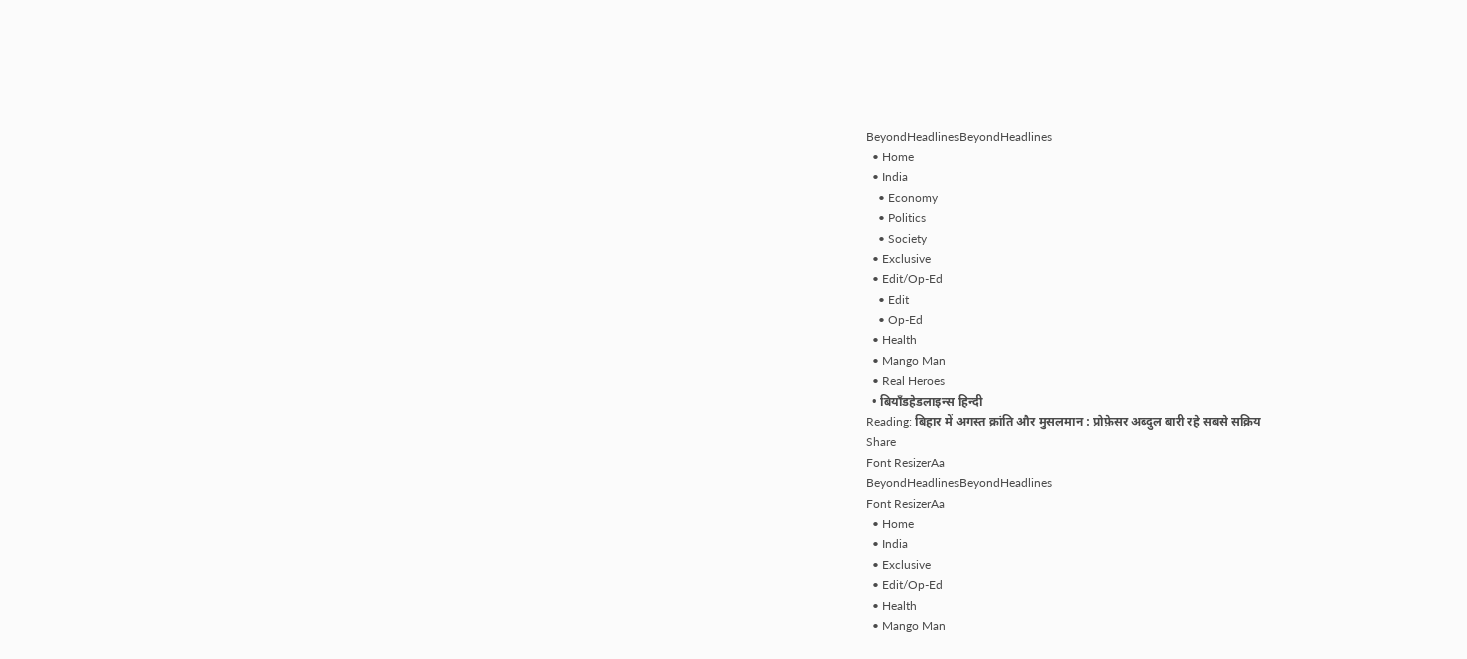BeyondHeadlinesBeyondHeadlines
  • Home
  • India
    • Economy
    • Politics
    • Society
  • Exclusive
  • Edit/Op-Ed
    • Edit
    • Op-Ed
  • Health
  • Mango Man
  • Real Heroes
  • बियॉंडहेडलाइन्स हिन्दी
Reading: बिहार में अगस्त क्रांति और मुसलमान : प्रोफ़ेसर अब्दुल बारी रहे सबसे सक्रिय
Share
Font ResizerAa
BeyondHeadlinesBeyondHeadlines
Font ResizerAa
  • Home
  • India
  • Exclusive
  • Edit/Op-Ed
  • Health
  • Mango Man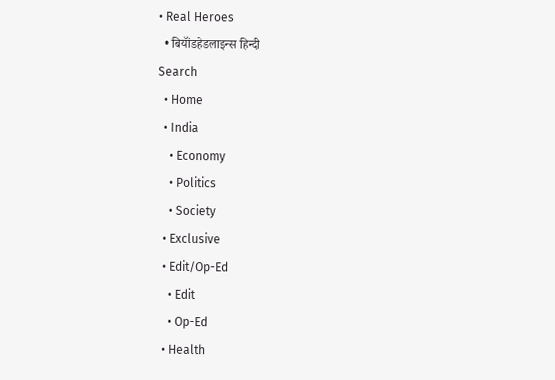• Real Heroes
  • बियॉंडहेडलाइन्स हिन्दी
Search
  • Home
  • India
    • Economy
    • Politics
    • Society
  • Exclusive
  • Edit/Op-Ed
    • Edit
    • Op-Ed
  • Health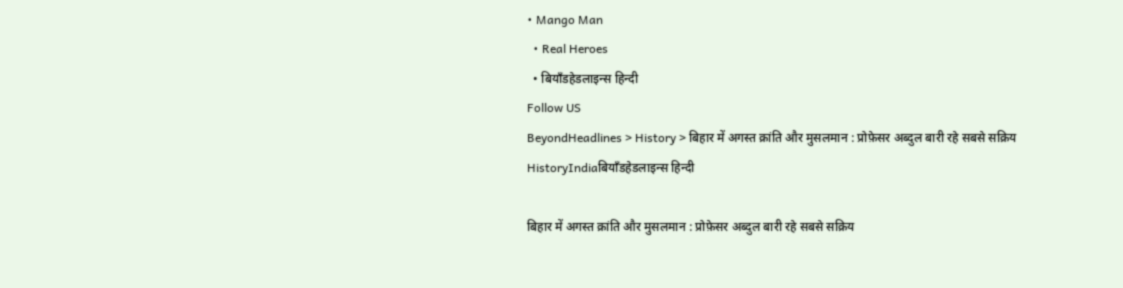• Mango Man
  • Real Heroes
  • बियॉंडहेडलाइन्स हिन्दी
Follow US
BeyondHeadlines > History > बिहार में अगस्त क्रांति और मुसलमान : प्रोफ़ेसर अब्दुल बारी रहे सबसे सक्रिय
HistoryIndiaबियॉंडहेडलाइन्स हिन्दी

बिहार में अगस्त क्रांति और मुसलमान : प्रोफ़ेसर अब्दुल बारी रहे सबसे सक्रिय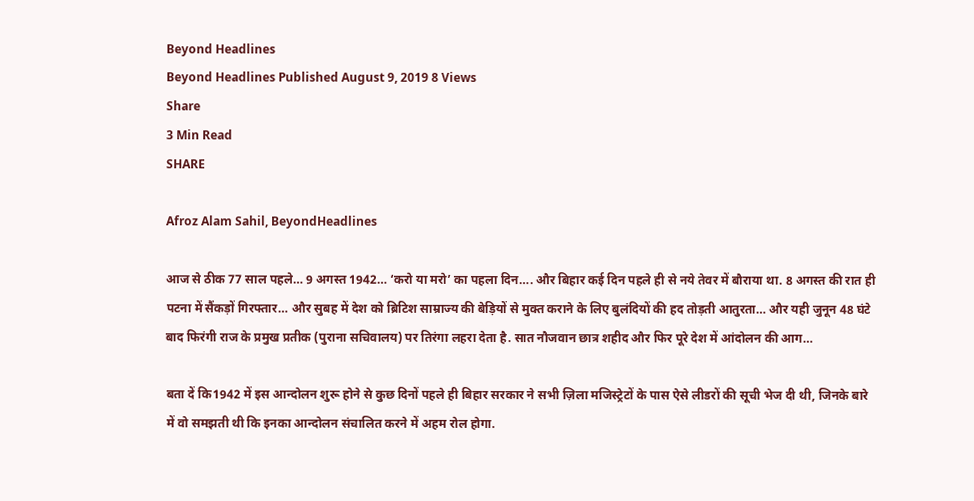Beyond Headlines
Beyond Headlines Published August 9, 2019 8 Views
Share
3 Min Read
SHARE

Afroz Alam Sahil, BeyondHeadlines

आज से ठीक 77 साल पहले… 9 अगस्त 1942… ‘करो या मरो’ का पहला दिन…. और बिहार कई दिन पहले ही से नये तेवर में बौराया था. 8 अगस्त की रात ही पटना में सैंकड़ों गिरफ्तार… और सुबह में देश को ब्रिटिश साम्राज्य की बेड़ियों से मुक्त कराने के लिए बुलंदियों की हद तोड़ती आतुरता… और यही जुनून 48 घंटे बाद फिरंगी राज के प्रमुख प्रतीक (पुराना सचिवालय) पर तिरंगा लहरा देता है. सात नौजवान छात्र शहीद और फिर पूरे देश में आंदोलन की आग…

बता दें कि1942 में इस आन्दोलन शुरू होने से कुछ दिनों पहले ही बिहार सरकार ने सभी ज़िला मजिस्ट्रेटों के पास ऐसे लीडरों की सूची भेज दी थी, जिनके बारे में वो समझती थी कि इनका आन्दोलन संचालित करने में अहम रोल होगा.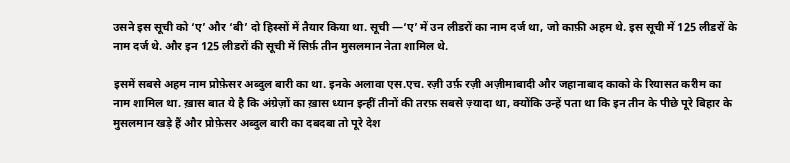उसने इस सूची को ‘ए’ और ‘बी’ दो हिस्सों में तैयार किया था. सूची —‘ए’ में उन लीडरों का नाम दर्ज था, जो काफ़ी अहम थे. इस सूची में 125 लीडरों के नाम दर्ज थे. और इन 125 लीडरों की सूची में सिर्फ़ तीन मुसलमान नेता शामिल थे.

इसमें सबसे अहम नाम प्रोफ़ेसर अब्दुल बारी का था. इनके अलावा एस.एच. रज़ी उर्फ़ रज़ी अज़ीमाबादी और जहानाबाद काको के रियासत करीम का नाम शामिल था. ख़ास बात ये है कि अंग्रेज़ों का ख़ास ध्यान इन्हीं तीनों की तरफ़ सबसे ज़्यादा था, क्योंकि उन्हें पता था कि इन तीन के पीछे पूरे बिहार के मुसलमान खड़े हैं और प्रोफ़ेसर अब्दुल बारी का दबदबा तो पूरे देश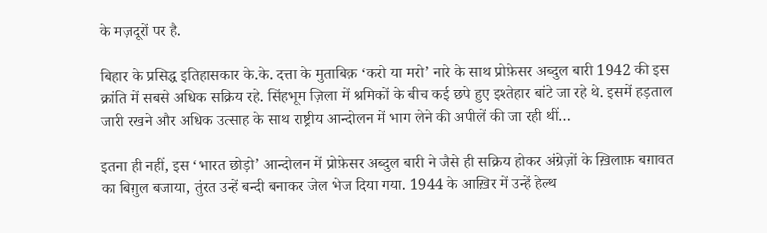के मज़दूरों पर है.

बिहार के प्रसिद्ध इतिहासकार के.के. दत्ता के मुताबिक़ ‘करो या मरो’ नारे के साथ प्रोफ़ेसर अब्दुल बारी 1942 की इस क्रांति में सबसे अधिक सक्रिय रहे. सिंहभूम ज़िला में श्रमिकों के बीच कई छपे हुए इश्तेहार बांटे जा रहे थे. इसमें हड़ताल जारी रखने और अधिक उत्साह के साथ राष्ट्रीय आन्दोलन में भाग लेने की अपीलें की जा रही थीं…

इतना ही नहीं, इस ‘भारत छोड़ो’ आन्दोलन में प्रोफ़ेसर अब्दुल बारी ने जैसे ही सक्रिय होकर अंग्रेज़ों के ख़िलाफ़ बग़ावत का बिग़ुल बजाया, तुंरत उन्हें बन्दी बनाकर जेल भेज दिया गया. 1944 के आख़िर में उन्हें हेल्थ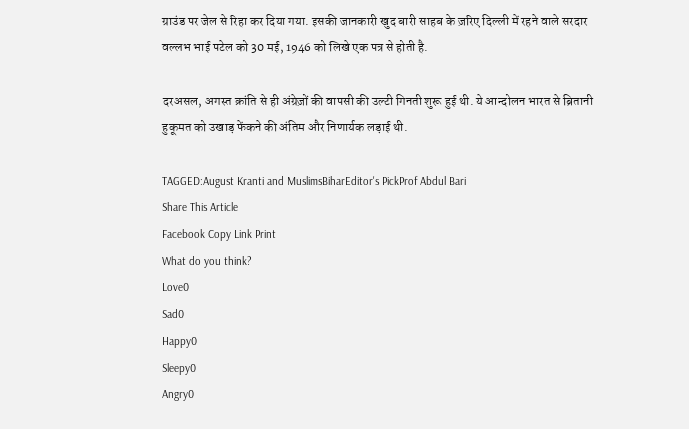ग्राउंड पर जेल से रिहा कर दिया गया. इसकी जानकारी खुद बारी साहब के ज़रिए दिल्ली में रहने वाले सरदार वल्लभ भाई पटेल को 30 मई, 1946 को लिखे एक पत्र से होती है.

दरअसल, अगस्‍त क्रांति से ही अंग्रेज़ों की वापसी की उल्टी गिनती शुरू हुई थी. ये आन्दोलन भारत से ब्रितानी हुकूमत को उखाड़ फेंकने की अंतिम और निणार्यक लड़ाई थी.

TAGGED:August Kranti and MuslimsBiharEditor's PickProf Abdul Bari
Share This Article
Facebook Copy Link Print
What do you think?
Love0
Sad0
Happy0
Sleepy0
Angry0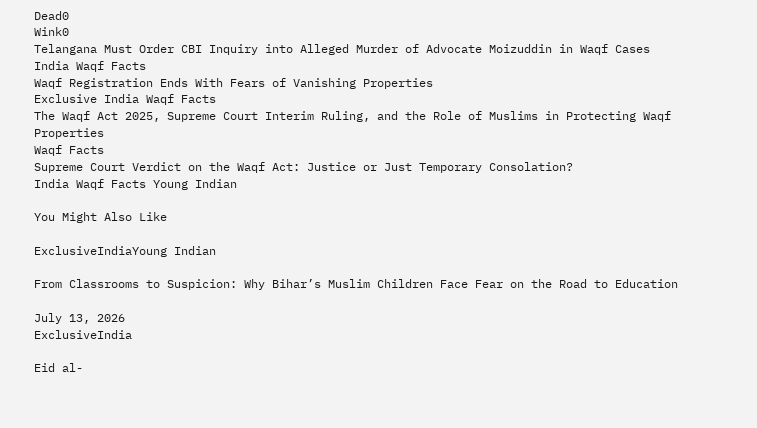Dead0
Wink0
Telangana Must Order CBI Inquiry into Alleged Murder of Advocate Moizuddin in Waqf Cases
India Waqf Facts
Waqf Registration Ends With Fears of Vanishing Properties
Exclusive India Waqf Facts
The Waqf Act 2025, Supreme Court Interim Ruling, and the Role of Muslims in Protecting Waqf Properties
Waqf Facts
Supreme Court Verdict on the Waqf Act: Justice or Just Temporary Consolation?
India Waqf Facts Young Indian

You Might Also Like

ExclusiveIndiaYoung Indian

From Classrooms to Suspicion: Why Bihar’s Muslim Children Face Fear on the Road to Education

July 13, 2026
ExclusiveIndia

Eid al-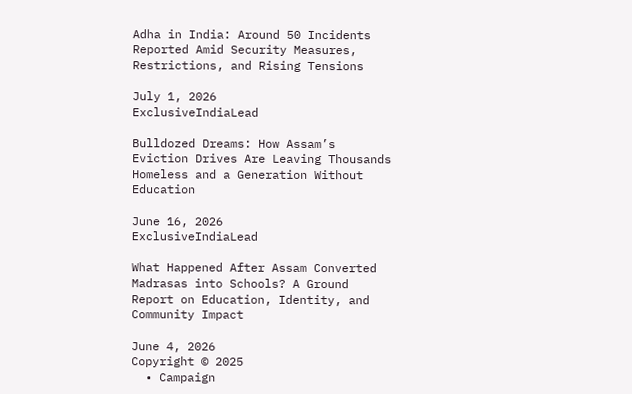Adha in India: Around 50 Incidents Reported Amid Security Measures, Restrictions, and Rising Tensions

July 1, 2026
ExclusiveIndiaLead

Bulldozed Dreams: How Assam’s Eviction Drives Are Leaving Thousands Homeless and a Generation Without Education

June 16, 2026
ExclusiveIndiaLead

What Happened After Assam Converted Madrasas into Schools? A Ground Report on Education, Identity, and Community Impact

June 4, 2026
Copyright © 2025
  • Campaign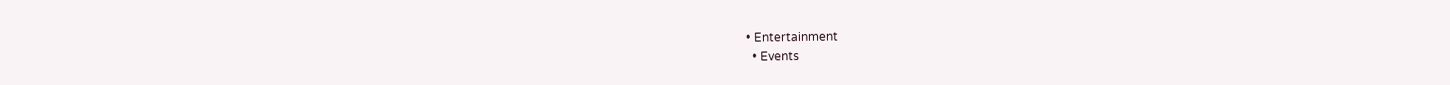• Entertainment
  • Events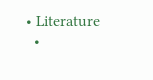• Literature
  •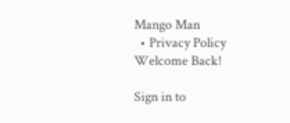Mango Man
  • Privacy Policy
Welcome Back!

Sign in to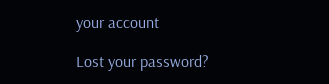your account

Lost your password?